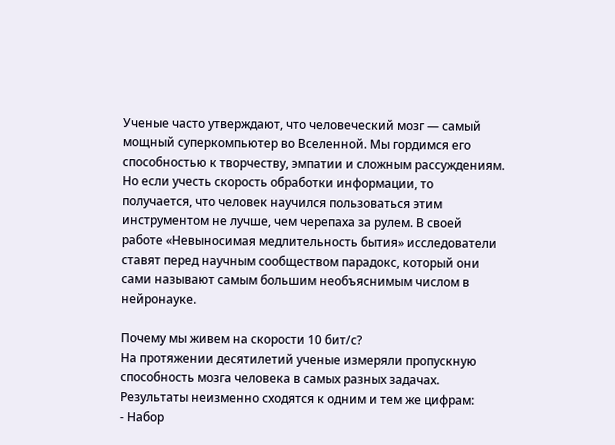Ученые часто утверждают, что человеческий мозг — самый мощный суперкомпьютер во Вселенной. Мы гордимся его способностью к творчеству, эмпатии и сложным рассуждениям. Но если учесть скорость обработки информации, то получается, что человек научился пользоваться этим инструментом не лучше, чем черепаха за рулем. В своей работе «Невыносимая медлительность бытия» исследователи ставят перед научным сообществом парадокс, который они сами называют самым большим необъяснимым числом в нейронауке.

Почему мы живем на скорости 10 бит/с?
На протяжении десятилетий ученые измеряли пропускную способность мозга человека в самых разных задачах. Результаты неизменно сходятся к одним и тем же цифрам:
- Набор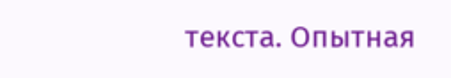текста. Опытная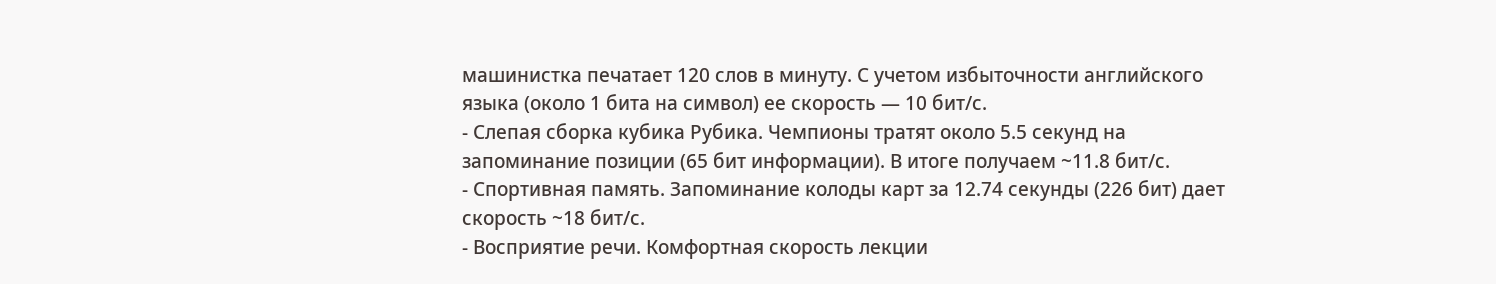машинистка печатает 120 слов в минуту. С учетом избыточности английского языка (около 1 бита на символ) ее скорость — 10 бит/с.
- Слепая сборка кубика Рубика. Чемпионы тратят около 5.5 секунд на запоминание позиции (65 бит информации). В итоге получаем ~11.8 бит/с.
- Спортивная память. Запоминание колоды карт за 12.74 секунды (226 бит) дает скорость ~18 бит/с.
- Восприятие речи. Комфортная скорость лекции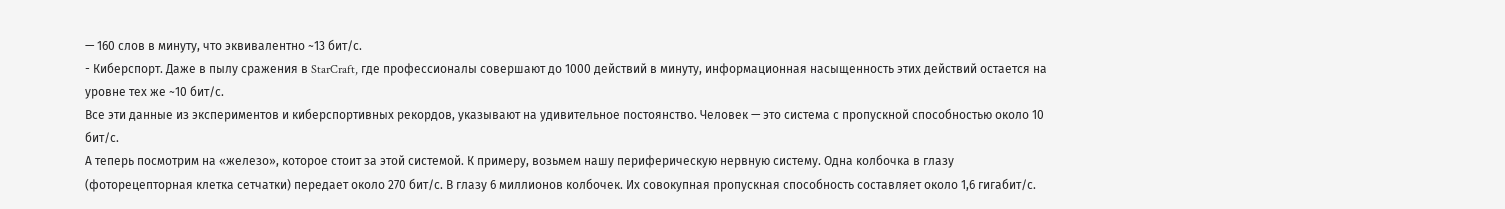— 160 слов в минуту, что эквивалентно ~13 бит/с.
- Киберспорт. Даже в пылу сражения в StarCraft, где профессионалы совершают до 1000 действий в минуту, информационная насыщенность этих действий остается на уровне тех же ~10 бит/с.
Все эти данные из экспериментов и киберспортивных рекордов, указывают на удивительное постоянство. Человек — это система с пропускной способностью около 10 бит/с.
А теперь посмотрим на «железо», которое стоит за этой системой. К примеру, возьмем нашу периферическую нервную систему. Одна колбочка в глазу (фоторецепторная клетка сетчатки) передает около 270 бит/с. В глазу 6 миллионов колбочек. Их совокупная пропускная способность составляет около 1,6 гигабит/с.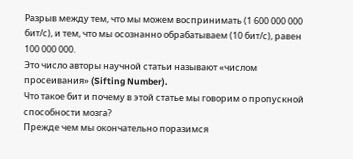Разрыв между тем, что мы можем воспринимать (1 600 000 000 бит/с), и тем, что мы осознанно обрабатываем (10 бит/с), равен 100 000 000.
Это число авторы научной статьи называют «числом просеивания» (Sifting Number).
Что такое бит и почему в этой статье мы говорим о пропускной способности мозга?
Прежде чем мы окончательно поразимся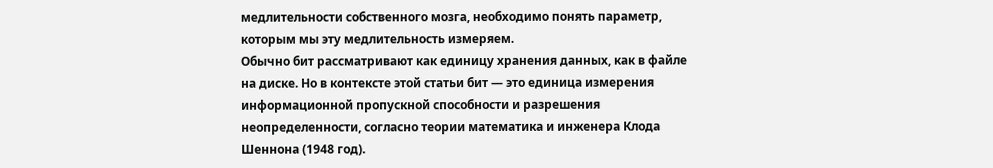медлительности собственного мозга, необходимо понять параметр, которым мы эту медлительность измеряем.
Обычно бит рассматривают как единицу хранения данных, как в файле на диске. Но в контексте этой статьи бит — это единица измерения информационной пропускной способности и разрешения неопределенности, согласно теории математика и инженера Клода Шеннона (1948 год).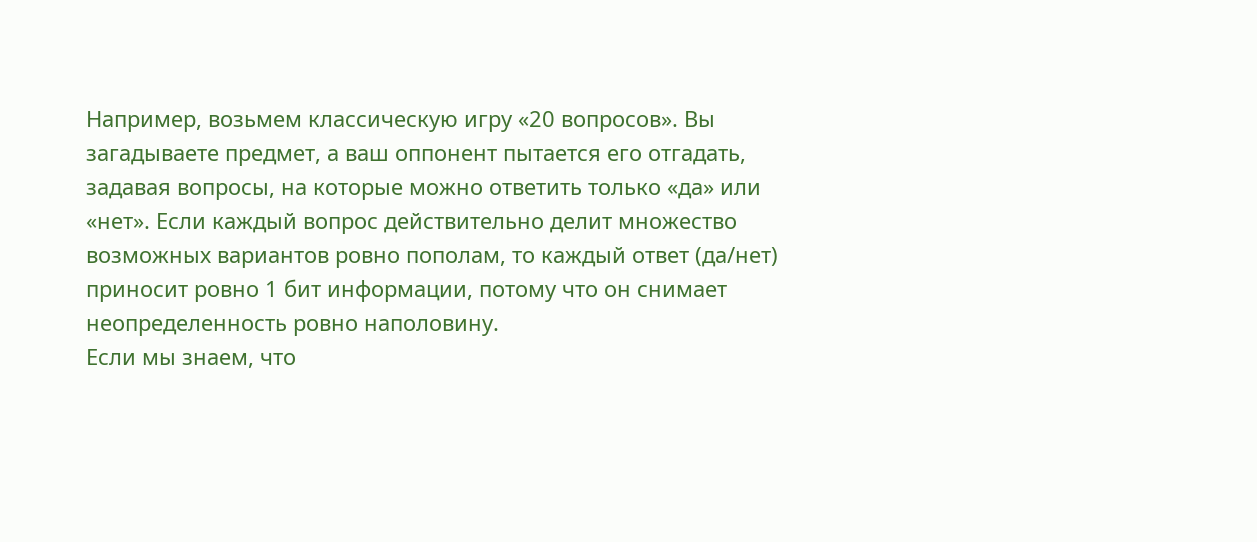Например, возьмем классическую игру «20 вопросов». Вы загадываете предмет, а ваш оппонент пытается его отгадать, задавая вопросы, на которые можно ответить только «да» или «нет». Если каждый вопрос действительно делит множество возможных вариантов ровно пополам, то каждый ответ (да/нет) приносит ровно 1 бит информации, потому что он снимает неопределенность ровно наполовину.
Если мы знаем, что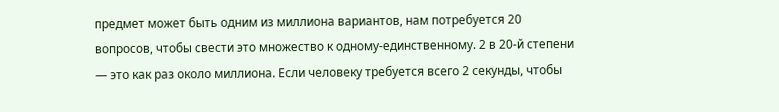предмет может быть одним из миллиона вариантов, нам потребуется 20 вопросов, чтобы свести это множество к одному-единственному. 2 в 20-й степени — это как раз около миллиона. Если человеку требуется всего 2 секунды, чтобы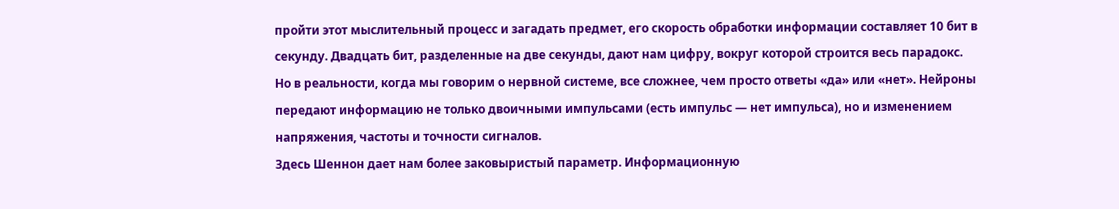пройти этот мыслительный процесс и загадать предмет, его скорость обработки информации составляет 10 бит в секунду. Двадцать бит, разделенные на две секунды, дают нам цифру, вокруг которой строится весь парадокс.
Но в реальности, когда мы говорим о нервной системе, все сложнее, чем просто ответы «да» или «нет». Нейроны передают информацию не только двоичными импульсами (есть импульс — нет импульса), но и изменением напряжения, частоты и точности сигналов.
Здесь Шеннон дает нам более заковыристый параметр. Информационную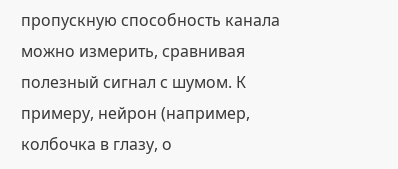пропускную способность канала можно измерить, сравнивая полезный сигнал с шумом. К примеру, нейрон (например, колбочка в глазу, о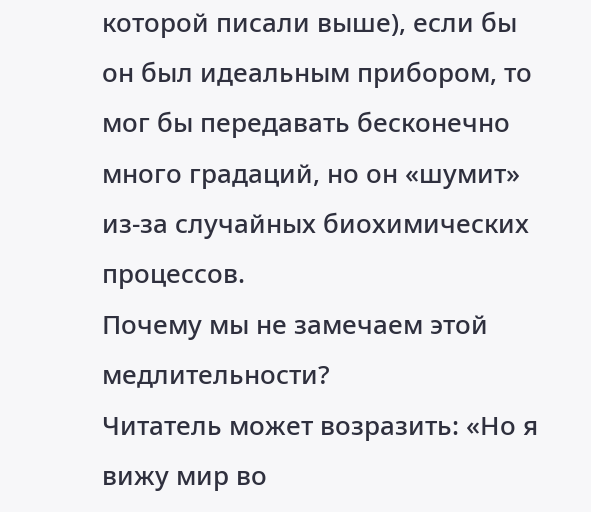которой писали выше), если бы он был идеальным прибором, то мог бы передавать бесконечно много градаций, но он «шумит» из-за случайных биохимических процессов.
Почему мы не замечаем этой медлительности?
Читатель может возразить: «Но я вижу мир во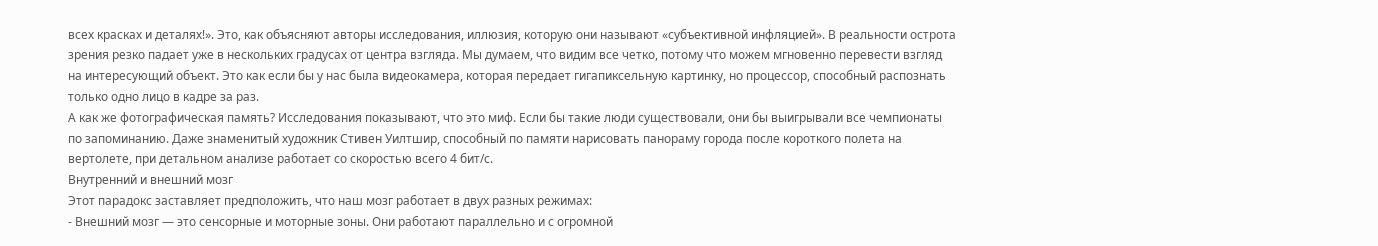всех красках и деталях!». Это, как объясняют авторы исследования, иллюзия, которую они называют «субъективной инфляцией». В реальности острота зрения резко падает уже в нескольких градусах от центра взгляда. Мы думаем, что видим все четко, потому что можем мгновенно перевести взгляд на интересующий объект. Это как если бы у нас была видеокамера, которая передает гигапиксельную картинку, но процессор, способный распознать только одно лицо в кадре за раз.
А как же фотографическая память? Исследования показывают, что это миф. Если бы такие люди существовали, они бы выигрывали все чемпионаты по запоминанию. Даже знаменитый художник Стивен Уилтшир, способный по памяти нарисовать панораму города после короткого полета на вертолете, при детальном анализе работает со скоростью всего 4 бит/с.
Внутренний и внешний мозг
Этот парадокс заставляет предположить, что наш мозг работает в двух разных режимах:
- Внешний мозг — это сенсорные и моторные зоны. Они работают параллельно и с огромной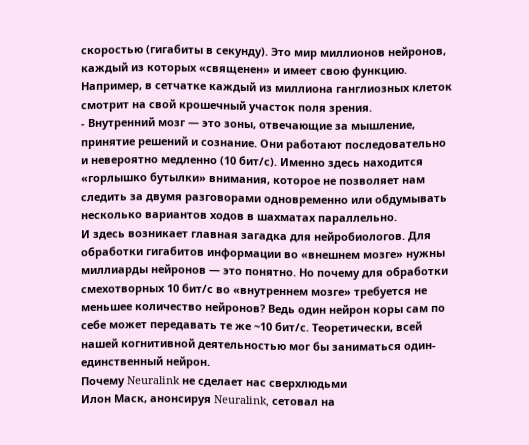скоростью (гигабиты в секунду). Это мир миллионов нейронов, каждый из которых «священен» и имеет свою функцию. Например, в сетчатке каждый из миллиона ганглиозных клеток смотрит на свой крошечный участок поля зрения.
- Внутренний мозг — это зоны, отвечающие за мышление, принятие решений и сознание. Они работают последовательно и невероятно медленно (10 бит/с). Именно здесь находится «горлышко бутылки» внимания, которое не позволяет нам следить за двумя разговорами одновременно или обдумывать несколько вариантов ходов в шахматах параллельно.
И здесь возникает главная загадка для нейробиологов. Для обработки гигабитов информации во «внешнем мозге» нужны миллиарды нейронов — это понятно. Но почему для обработки смехотворных 10 бит/с во «внутреннем мозге» требуется не меньшее количество нейронов? Ведь один нейрон коры сам по себе может передавать те же ~10 бит/с. Теоретически, всей нашей когнитивной деятельностью мог бы заниматься один-единственный нейрон.
Почему Neuralink не сделает нас сверхлюдьми
Илон Маск, анонсируя Neuralink, сетовал на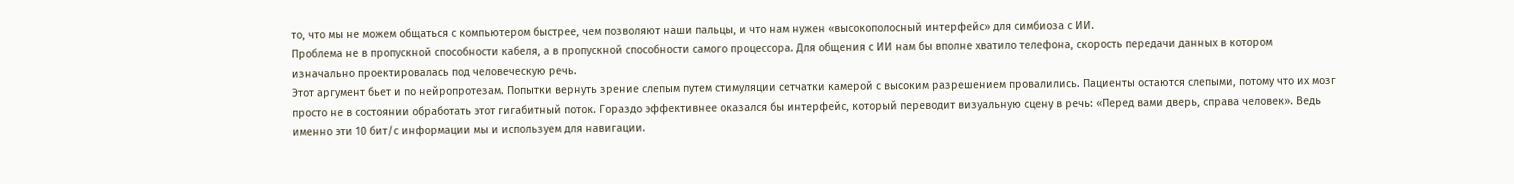то, что мы не можем общаться с компьютером быстрее, чем позволяют наши пальцы, и что нам нужен «высокополосный интерфейс» для симбиоза с ИИ.
Проблема не в пропускной способности кабеля, а в пропускной способности самого процессора. Для общения с ИИ нам бы вполне хватило телефона, скорость передачи данных в котором изначально проектировалась под человеческую речь.
Этот аргумент бьет и по нейропротезам. Попытки вернуть зрение слепым путем стимуляции сетчатки камерой с высоким разрешением провалились. Пациенты остаются слепыми, потому что их мозг просто не в состоянии обработать этот гигабитный поток. Гораздо эффективнее оказался бы интерфейс, который переводит визуальную сцену в речь: «Перед вами дверь, справа человек». Ведь именно эти 10 бит/с информации мы и используем для навигации.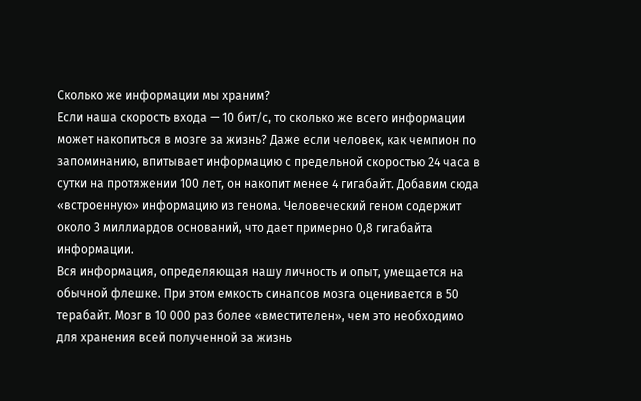Сколько же информации мы храним?
Если наша скорость входа — 10 бит/с, то сколько же всего информации может накопиться в мозге за жизнь? Даже если человек, как чемпион по запоминанию, впитывает информацию с предельной скоростью 24 часа в сутки на протяжении 100 лет, он накопит менее 4 гигабайт. Добавим сюда «встроенную» информацию из генома. Человеческий геном содержит около 3 миллиардов оснований, что дает примерно 0,8 гигабайта информации.
Вся информация, определяющая нашу личность и опыт, умещается на обычной флешке. При этом емкость синапсов мозга оценивается в 50 терабайт. Мозг в 10 000 раз более «вместителен», чем это необходимо для хранения всей полученной за жизнь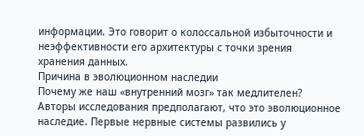информации. Это говорит о колоссальной избыточности и неэффективности его архитектуры с точки зрения хранения данных.
Причина в эволюционном наследии
Почему же наш «внутренний мозг» так медлителен? Авторы исследования предполагают, что это эволюционное наследие. Первые нервные системы развились у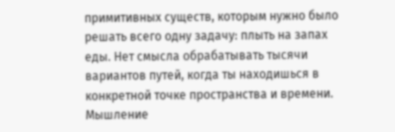примитивных существ, которым нужно было решать всего одну задачу: плыть на запах еды. Нет смысла обрабатывать тысячи вариантов путей, когда ты находишься в конкретной точке пространства и времени. Мышление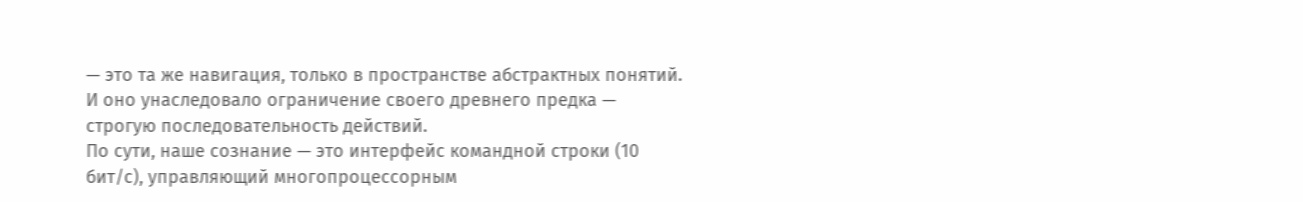— это та же навигация, только в пространстве абстрактных понятий. И оно унаследовало ограничение своего древнего предка — строгую последовательность действий.
По сути, наше сознание — это интерфейс командной строки (10 бит/с), управляющий многопроцессорным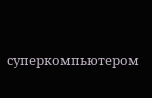суперкомпьютером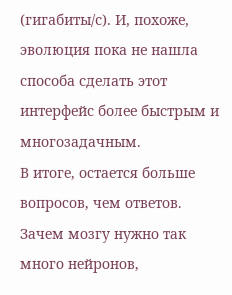(гигабиты/с). И, похоже, эволюция пока не нашла способа сделать этот интерфейс более быстрым и многозадачным.
В итоге, остается больше вопросов, чем ответов. Зачем мозгу нужно так много нейронов,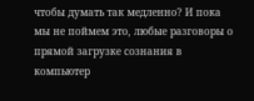чтобы думать так медленно? И пока мы не поймем это, любые разговоры о прямой загрузке сознания в компьютер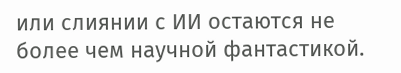или слиянии с ИИ остаются не более чем научной фантастикой.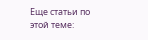Еще статьи по этой теме: